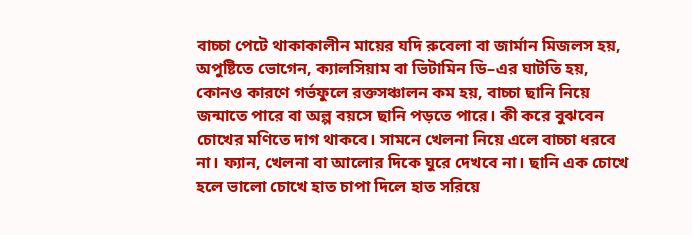বাচ্চা পেটে থাকাকালীন মায়ের যদি রুবেলা বা জার্মান মিজলস হয়, অপুষ্টিতে ভোগেন, ক্যালসিয়াম বা ভিটামিন ডি–এর ঘাটতি হয়, কোনও কারণে গর্ভফুলে রক্তসঞ্চালন কম হয়, বাচ্চা ছানি নিয়ে জন্মাতে পারে বা অল্প বয়সে ছানি পড়তে পারে। কী করে বুঝবেন চোখের মণিতে দাগ থাকবে। সামনে খেলনা নিয়ে এলে বাচ্চা ধরবে না। ফ্যান, খেলনা বা আলোর দিকে ঘুরে দেখবে না। ছানি এক চোখে হলে ভালো চোখে হাত চাপা দিলে হাত সরিয়ে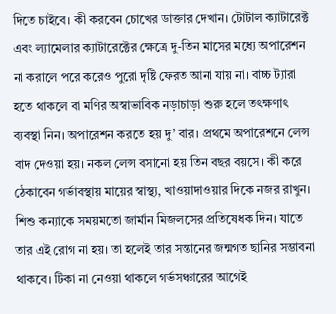দিতে চাইবে। কী করবেন চোখের ডাক্তার দেখান। টোটাল ক্যাটারেক্ট এবং ল্যামেলার ক্যাটারেক্টের ক্ষেত্রে দু-তিন মাসের মধ্যে অপারেশন না করালে পরে করেও পুরো দৃষ্টি ফেরত আনা যায় না। বাচ্চ ট্যারা হতে থাকলে বা মণির অস্বাভাবিক নড়াচাড়া শুরু হলে তৎক্ষণাৎ ব্যবস্থা নিন। অপারেশন করতে হয় দু’ বার। প্রথমে অপারেশনে লেন্স বাদ দেওয়া হয়। নকল লেন্স বসানো হয় তিন বছর বয়সে। কী করে ঠেকাবেন গর্ভাবস্থায় মায়ের স্বাস্থ্য, খাওয়াদাওয়ার দিকে নজর রাখুন। শিশু কন্যাকে সময়মতো জার্মান মিজলসের প্রতিষেধক দিন। যাতে তার এই রোগ না হয়। তা হলেই তার সন্তানের জন্মগত ছানির সম্ভাবনা থাকবে। টিকা না নেওয়া থাকলে গর্ভসঞ্চারের আগেই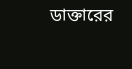ডাক্তারের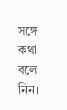সঙ্গে কথা বলে নিন।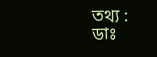তথ্য : ডাঃ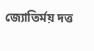জ্যোতির্ময় দত্ত